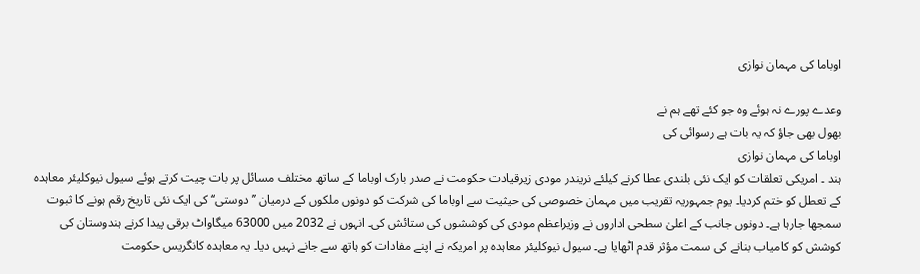اوباما کی مہمان نوازی

وعدے پورے نہ ہوئے وہ جو کئے تھے ہم نے
بھول بھی جاؤ کہ یہ بات ہے رسوائی کی
اوباما کی مہمان نوازی
ہند ۔ امریکی تعلقات کو ایک نئی بلندی عطا کرنے کیلئے نریندر مودی زیرقیادت حکومت نے صدر بارک اوباما کے ساتھ مختلف مسائل پر بات چیت کرتے ہوئے سیول نیوکلیئر معاہدہ کے تعطل کو ختم کردیا۔ یوم جمہوریہ تقریب میں مہمان خصوصی کی حیثیت سے اوباما کی شرکت کو دونوں ملکوں کے درمیان ’’دوستی‘‘ کی ایک نئی تاریخ رقم ہونے کا ثبوت سمجھا جارہا ہے۔ دونوں جانب کے اعلیٰ سطحی اداروں نے وزیراعظم مودی کی کوششوں کی ستائش کی۔ انہوں نے 2032 میں 63000 میگاواٹ برقی پیدا کرنے ہندوستان کی کوشش کو کامیاب بنانے کی سمت مؤثر قدم اٹھایا ہے۔ سیول نیوکلیئر معاہدہ پر امریکہ نے اپنے مفادات کو ہاتھ سے جانے نہیں دیا۔ یہ معاہدہ کانگریس حکومت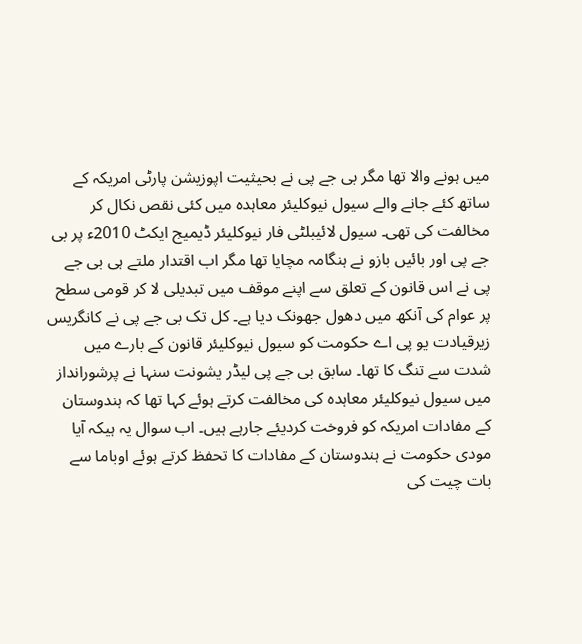میں ہونے والا تھا مگر بی جے پی نے بحیثیت اپوزیشن پارٹی امریکہ کے ساتھ کئے جانے والے سیول نیوکلیئر معاہدہ میں کئی نقص نکال کر مخالفت کی تھی۔ سیول لائیبلٹی فار نیوکلیئر ڈیمیج ایکٹ 2010ء پر بی جے پی اور بائیں بازو نے ہنگامہ مچایا تھا مگر اب اقتدار ملتے ہی بی جے پی نے اس قانون کے تعلق سے اپنے موقف میں تبدیلی لا کر قومی سطح پر عوام کی آنکھ میں دھول جھونک دیا ہے۔ کل تک بی جے پی نے کانگریس زیرقیادت یو پی اے حکومت کو سیول نیوکلیئر قانون کے بارے میں شدت سے تنگ کا تھا۔ سابق بی جے پی لیڈر یشونت سنہا نے پرشورانداز میں سیول نیوکلیئر معاہدہ کی مخالفت کرتے ہوئے کہا تھا کہ ہندوستان کے مفادات امریکہ کو فروخت کردیئے جارہے ہیں۔ اب سوال یہ ہیکہ آیا مودی حکومت نے ہندوستان کے مفادات کا تحفظ کرتے ہوئے اوباما سے بات چیت کی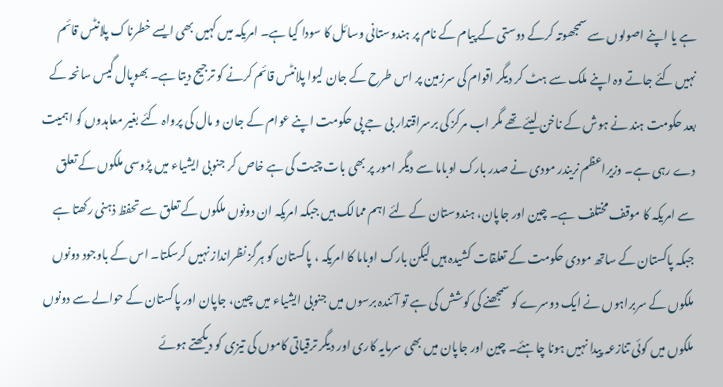ہے یا اپنے اصولوں سے سمجھوتہ کرکے دوستی کے پیام کے نام پر ہندوستانی وسائل کا سودا کیا ہے۔ امریکہ میں کہیں بھی ایسے خطرناک پلانٹس قائم نہیں کئے جاتے وہ اپنے ملک سے ہٹ کر دیگر اقوام کی سرزمین پر اس طرح کے جان لیوا پلانٹس قائم کرنے کو ترجیح دیتا ہے۔ بھوپال گیس سانحہ کے بعد حکومت ہند نے ہوش کے ناخن لیئے تھے مگر اب مرکز کی برسراقتدار بی جے پی حکومت اپنے عوام کے جان و مال کی پرواہ کئے بغیر معاہدوں کو اہمیت دے رہی ہے۔ وزیراعظم نریندر مودی نے صدر بارک اوباما سے دیگر امور پر بھی بات چیت کی ہے خاص کر جنوبی ایشیاء میں پڑوسی ملکوں کے تعلق سے امریکہ کا موقف مختلف ہے۔ چین اور جاپان، ہندوستان کے لئے اہم ممالک ہیں جبکہ امریکہ ان دونوں ملکوں کے تعلق سے تحفظ ذہنی رکھتا ہے جبکہ پاکستان کے ساتھ مودی حکومت کے تعلقات کشیدہ ہیں لیکن بارک اوباما کا امریکہ ، پاکستان کو ہرگز نظرانداز نہیں کرسکتا۔ اس کے باوجود دونوں ملکوں کے سربراہوں نے ایک دوسرے کو سمجھنے کی کوشش کی ہے تو آئندہ برسوں میں جنوبی ایشیاء میں چین، جاپان اور پاکستان کے حوالے سے دونوں ملکوں میں کوئی تنازعہ پیدا نہیں ہونا چاہئے۔ چین اور جاپان میں بھی سرمایہ کاری اور دیگر ترقیاتی کاموں کی تیزی کو دیکھتے ہوئے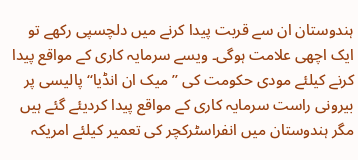ہندوستان ان سے قربت پیدا کرنے میں دلچسپی رکھے تو ایک اچھی علامت ہوگی۔ ویسے سرمایہ کاری کے مواقع پیدا کرنے کیلئے مودی حکومت کی ’’میک ان انڈیا‘‘ پالیسی پر بیرونی راست سرمایہ کاری کے مواقع پیدا کردیئے گئے ہیں مگر ہندوستان میں انفراسٹرکچر کی تعمیر کیلئے امریکہ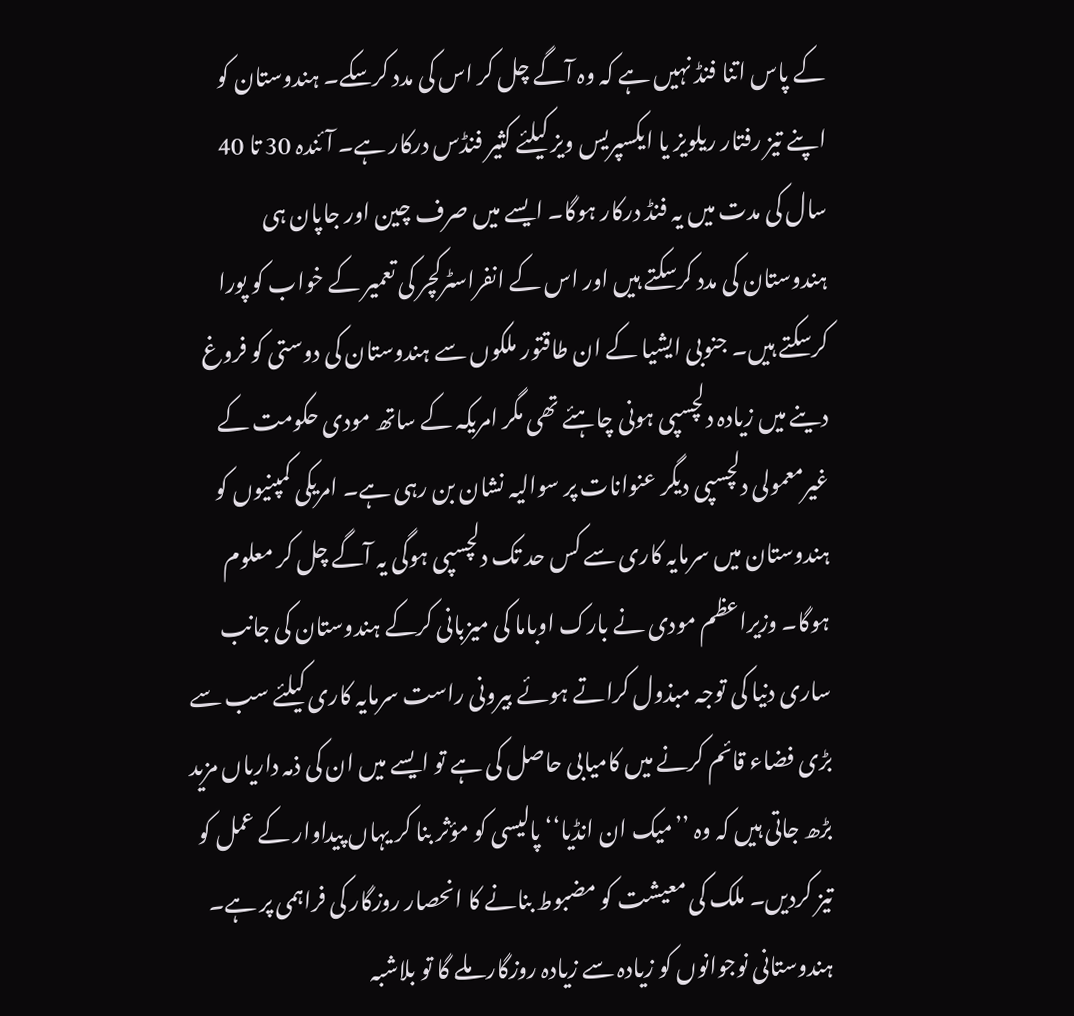کے پاس اتنا فنڈ نہیں ہے کہ وہ آگے چل کر اس کی مدد کرسکے۔ ہندوستان کو اپنے تیز رفتار ریلویز یا ایکسپریس ویز کیلئے کثیر فنڈس درکار ہے۔ آئندہ 30 تا 40 سال کی مدت میں یہ فنڈ درکار ہوگا۔ ایسے میں صرف چین اور جاپان ہی ہندوستان کی مدد کرسکتے ہیں اور اس کے انفراسٹرکچر کی تعمیر کے خواب کو پورا کرسکتے ہیں۔ جنوبی ایشیا کے ان طاقتور ملکوں سے ہندوستان کی دوستی کو فروغ دینے میں زیادہ دلچسپی ہونی چاہئے تھی مگر امریکہ کے ساتھ مودی حکومت کے غیرمعمولی دلچسپی دیگر عنوانات پر سوالیہ نشان بن رہی ہے۔ امریکی کمپنیوں کو ہندوستان میں سرمایہ کاری سے کس حد تک دلچسپی ہوگی یہ آگے چل کر معلوم ہوگا۔ وزیراعظم مودی نے بارک اوباما کی میزبانی کرکے ہندوستان کی جانب ساری دنیا کی توجہ مبذول کراتے ہوئے بیرونی راست سرمایہ کاری کیلئے سب سے بڑی فضاء قائم کرنے میں کامیابی حاصل کی ہے تو ایسے میں ان کی ذمہ داریاں مزید بڑھ جاتی ہیں کہ وہ ’’میک ان انڈیا‘‘ پالیسی کو مؤثر بنا کر یہاں پیداوار کے عمل کو تیز کردیں۔ ملک کی معیشت کو مضبوط بنانے کا انحصار روزگار کی فراہمی پر ہے۔ ہندوستانی نوجوانوں کو زیادہ سے زیادہ روزگار ملے گا تو بلاشبہ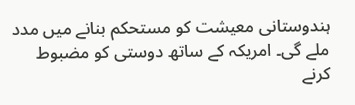ہندوستانی معیشت کو مستحکم بنانے میں مدد ملے گی۔ امریکہ کے ساتھ دوستی کو مضبوط کرنے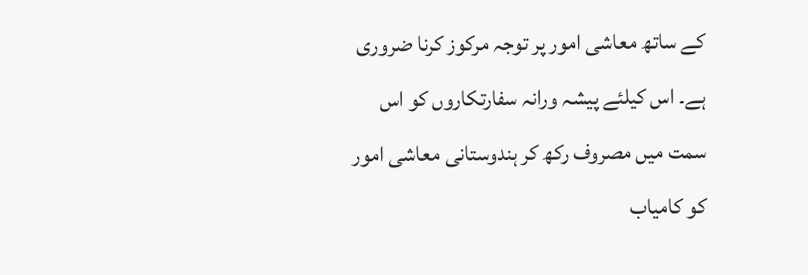کے ساتھ معاشی امور پر توجہ مرکوز کرنا ضروری ہے۔ اس کیلئے پیشہ ورانہ سفارتکاروں کو اس سمت میں مصروف رکھ کر ہندوستانی معاشی امور کو کامیاب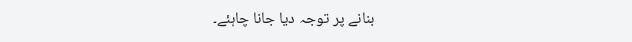بنانے پر توجہ دیا جانا چاہئے۔